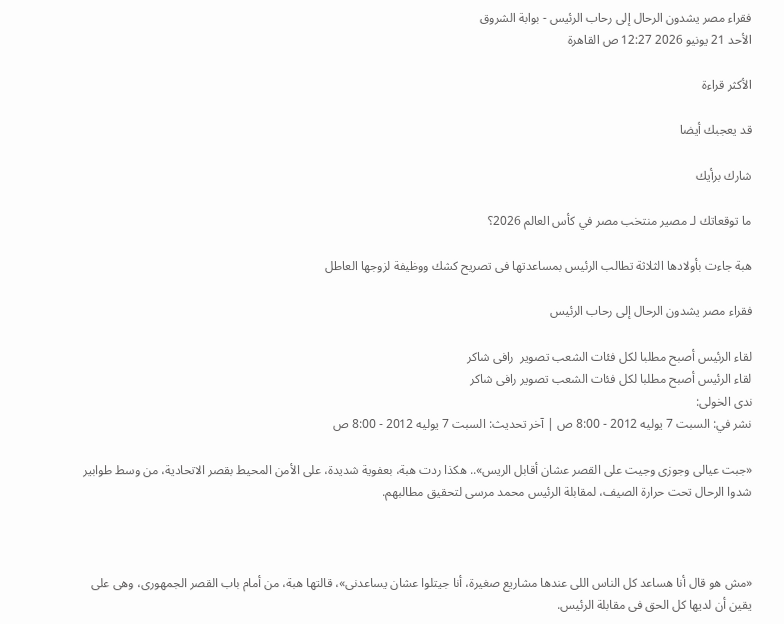فقراء مصر يشدون الرحال إلى رحاب الرئيس - بوابة الشروق
الأحد 21 يونيو 2026 12:27 ص القاهرة

الأكثر قراءة

قد يعجبك أيضا

شارك برأيك

ما توقعاتك لـ مصير منتخب مصر في كأس العالم 2026؟

هبة جاءت بأولادها الثلاثة تطالب الرئيس بمساعدتها فى تصريح كشك ووظيفة لزوجها العاطل

فقراء مصر يشدون الرحال إلى رحاب الرئيس

لقاء الرئيس أصبح مطلبا لكل فئات الشعب تصوير  رافى شاكر
لقاء الرئيس أصبح مطلبا لكل فئات الشعب تصوير رافى شاكر
ندى الخولى:
نشر في: السبت 7 يوليه 2012 - 8:00 ص | آخر تحديث: السبت 7 يوليه 2012 - 8:00 ص

«جبت عيالى وجوزى وجيت على القصر عشان أقابل الريس».. هكذا ردت هبة، بعفوية شديدة، على الأمن المحيط بقصر الاتحادية، من وسط طوابير شدوا الرحال تحت حرارة الصيف، لمقابلة الرئيس محمد مرسى لتحقيق مطالبهم.



«مش هو قال أنا هساعد كل الناس اللى عندها مشاريع صغيرة، أنا جيتلوا عشان يساعدنى»، قالتها هبة، من أمام باب القصر الجمهورى، وهى على يقين أن لديها كل الحق فى مقابلة الرئيس.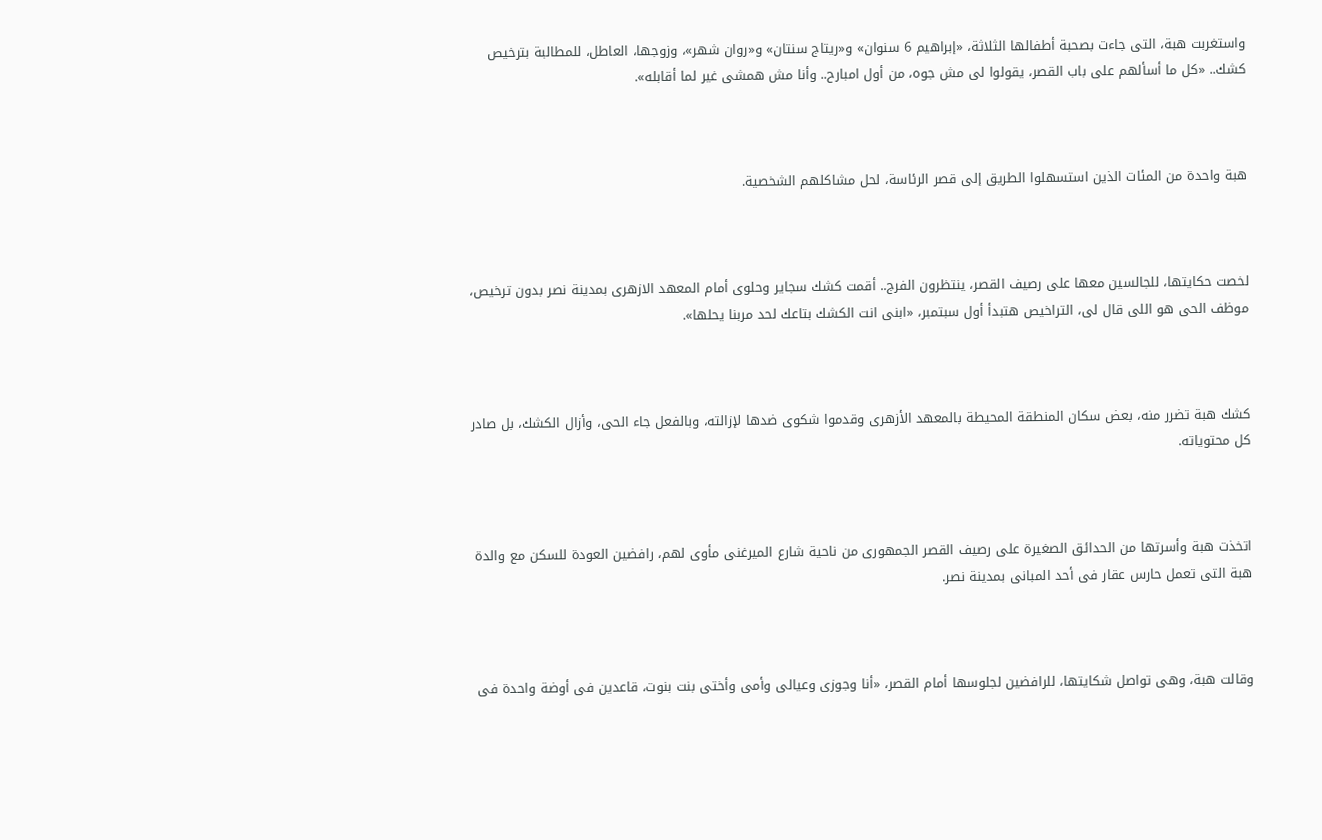واستغربت هبة، التى جاءت بصحبة أطفالها الثلاثة، «إبراهيم 6 سنوان» و«ريتاج سنتان» و«روان شهر»، وزوجها، العاطل، للمطالبة بترخيص كشك.. «كل ما أسألهم على باب القصر، يقولوا لى مش جوه، من أول امبارح.. وأنا مش همشى غير لما أقابله».



هبة واحدة من المئات الذين استسهلوا الطريق إلى قصر الرئاسة، لحل مشاكلهم الشخصية.



لخصت حكايتها، للجالسين معها على رصيف القصر، ينتظرون الفرج.. أقمت كشك سجاير وحلوى أمام المعهد الازهرى بمدينة نصر بدون ترخيص، موظف الحى هو اللى قال لى، التراخيص هتبدأ أول سبتمبر، «ابنى انت الكشك بتاعك لحد مربنا يحلها».



كشك هبة تضرر منه، بعض سكان المنطقة المحيطة بالمعهد الأزهرى وقدموا شكوى ضدها لإزالته، وبالفعل جاء الحى، وأزال الكشك، بل صادر كل محتوياته.



اتخذت هبة وأسرتها من الحدائق الصغيرة على رصيف القصر الجمهورى من ناحية شارع الميرغنى مأوى لهم، رافضين العودة للسكن مع والدة هبة التى تعمل حارس عقار فى أحد المبانى بمدينة نصر.



وقالت هبة، وهى تواصل شكايتها، للرافضين لجلوسها أمام القصر، «أنا وجوزى وعيالى وأمى وأختى بنت بنوت، قاعدين فى أوضة واحدة فى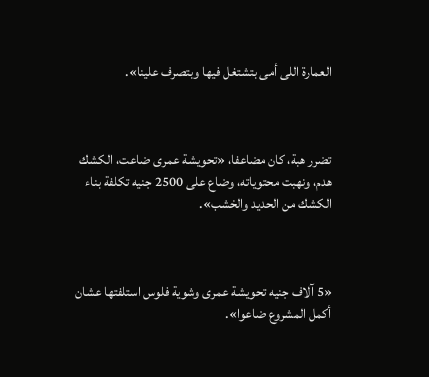العمارة اللى أمى بتشتغل فيها وبتصرف علينا».



تضرر هبة، كان مضاعفا، «تحويشة عمرى ضاعت، الكشك هدم، ونهبت محتوياته، وضاع على 2500 جنيه تكلفة بناء الكشك من الحديد والخشب».



«5 آلاف جنيه تحويشة عمرى وشوية فلوس استلفتها عشان أكمل المشروع ضاعوا».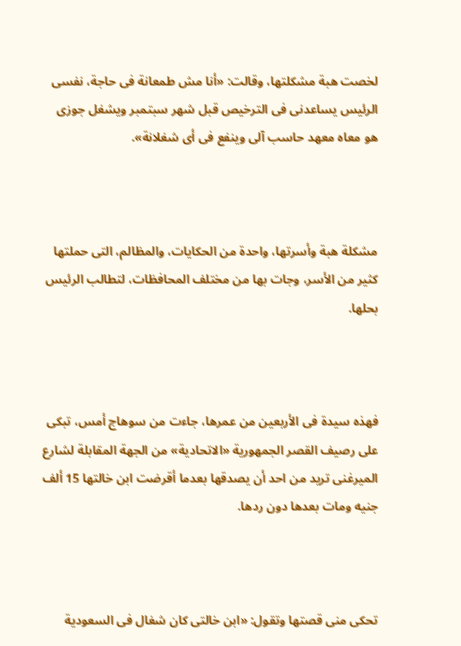لخصت هبة مشكلتها، وقالت: «أنا مش طمعانة فى حاجة، نفسى الرئيس يساعدنى فى الترخيص قبل شهر سبتمبر ويشغل جوزى هو معاه معهد حاسب آلى وينفع فى أى شغلانة».



مشكلة هبة وأسرتها، واحدة من الحكايات، والمظالم، التى حملتها كثير من الأسر، وجات بها من مختلف المحافظات، لتطالب الرئيس بحلها.



فهذه سيدة فى الأربعين من عمرها، جاءت من سوهاج أمس، تبكى على رصيف القصر الجمهورية «الاتحادية» من الجهة المقابلة لشارع الميرغنى تريد من احد أن يصدقها بعدما أقرضت ابن خالتها 15 ألف جنيه ومات بعدها دون ردها.



تحكى منى قصتها وتقول: «ابن خالتى كان شغال فى السعودية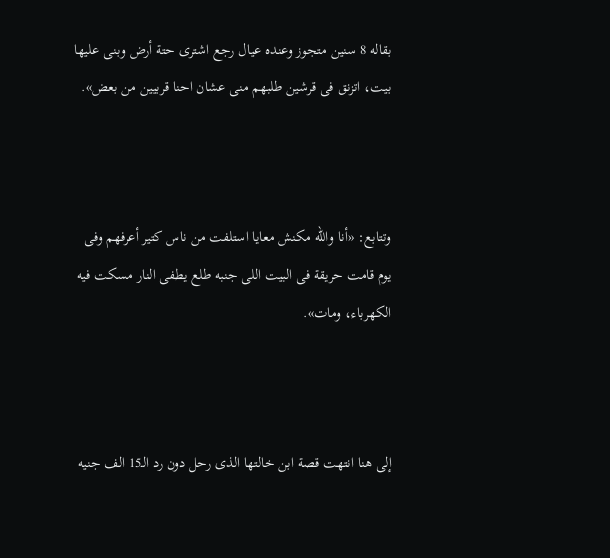بقاله 8 سنين متجوز وعنده عيال رجع اشترى حتة أرض وبنى عليها بيت، اتزنق فى قرشين طلبهم منى عشان احنا قربيين من بعض».



وتتابع: «أنا والله مكنش معايا استلفت من ناس كتير أعرفهم وفى يوم قامت حريقة فى البيت اللى جنبه طلع يطفى النار مسكت فيه الكهرباء، ومات».



إلى هنا انتهت قصة ابن خالتها الذى رحل دون رد الـ15 الف جنيه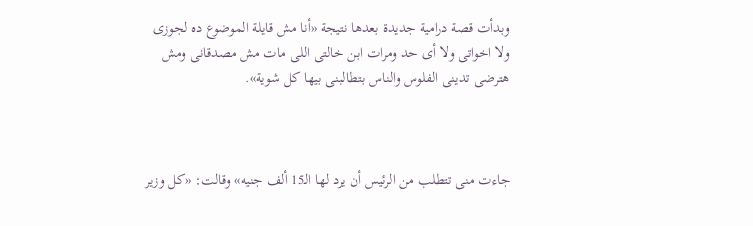وبدأت قصة درامية جديدة بعدها نتيجة «أنا مش قايلة الموضوع ده لجوزى ولا اخواتى ولا أى حد ومرات ابن خالتى اللى مات مش مصدقانى ومش هترضى تدينى الفلوس والناس بتطالبنى بيها كل شوية».



جاءت منى تتطلب من الرئيس أن يرد لها الـ15 ألف جنيه» وقالت: «كل وزير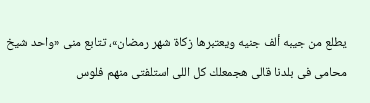يطلع من جيبه ألف جنيه ويعتبرها زكاة شهر رمضان»، تتابع منى «واحد شيخ محامى فى بلدنا قالى هجمعلك كل اللى استلفتى منهم فلوس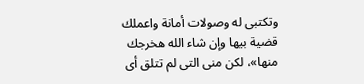وتكتبى له وصولات أمانة واعملك قضية بيها وإن شاء الله هخرجك منها»، لكن منى التى لم تتلق أى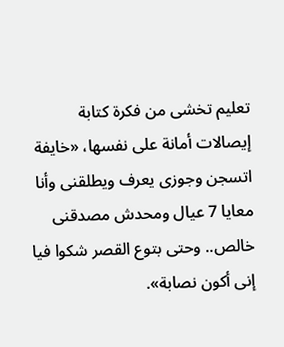تعليم تخشى من فكرة كتابة إيصالات أمانة على نفسها، «خايفة اتسجن وجوزى يعرف ويطلقنى وأنا معايا 7 عيال ومحدش مصدقنى خالص.. وحتى بتوع القصر شكوا فيا إنى أكون نصابة».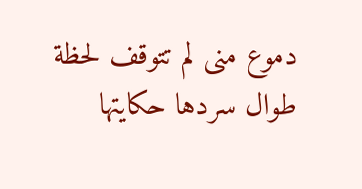دموع منى لم تتوقف لحظة طوال سردها حكايتها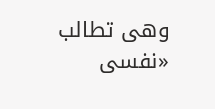وهى تطالب «نفسى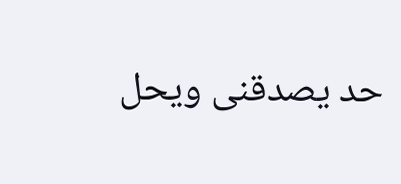حد يصدقنى ويحل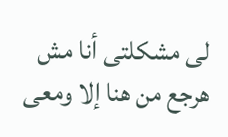لى مشكلتى أنا مش هرجع من هنا إلا ومعى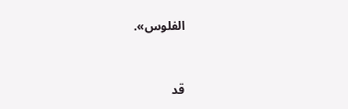الفلوس».



قد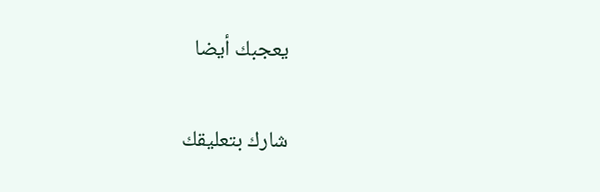يعجبك أيضا

شارك بتعليقك